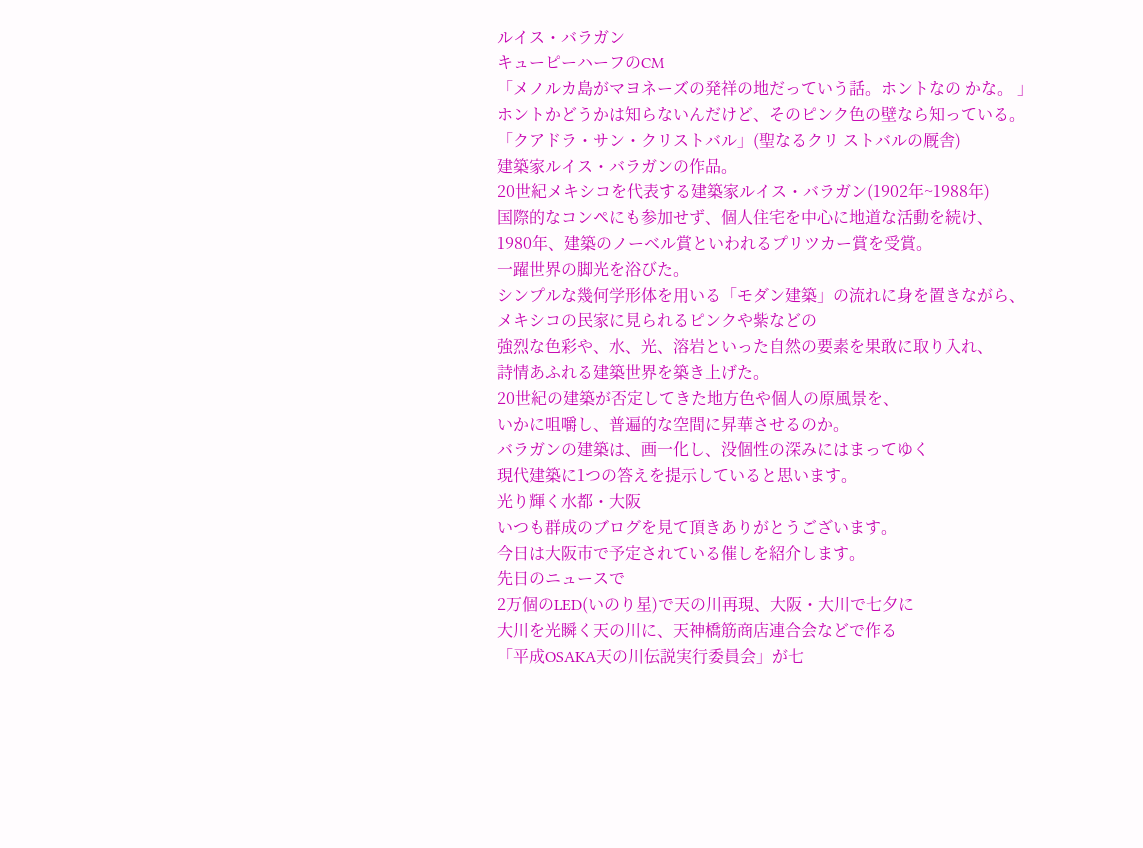ルイス・バラガン
キューピーハーフのCM
「メノルカ島がマヨネーズの発祥の地だっていう話。ホントなの かな。 」
ホントかどうかは知らないんだけど、そのピンク色の壁なら知っている。
「クアドラ・サン・クリストバル」(聖なるクリ ストバルの厩舎)
建築家ルイス・バラガンの作品。
20世紀メキシコを代表する建築家ルイス・バラガン(1902年~1988年)
国際的なコンペにも参加せず、個人住宅を中心に地道な活動を続け、
1980年、建築のノーベル賞といわれるプリツカー賞を受賞。
一躍世界の脚光を浴びた。
シンプルな幾何学形体を用いる「モダン建築」の流れに身を置きながら、
メキシコの民家に見られるピンクや紫などの
強烈な色彩や、水、光、溶岩といった自然の要素を果敢に取り入れ、
詩情あふれる建築世界を築き上げた。
20世紀の建築が否定してきた地方色や個人の原風景を、
いかに咀嚼し、普遍的な空間に昇華させるのか。
バラガンの建築は、画一化し、没個性の深みにはまってゆく
現代建築に1つの答えを提示していると思います。
光り輝く水都・大阪
いつも群成のブログを見て頂きありがとうございます。
今日は大阪市で予定されている催しを紹介します。
先日のニュースで
2万個のLED(いのり星)で天の川再現、大阪・大川で七夕に
大川を光瞬く天の川に、天神橋筋商店連合会などで作る
「平成OSAKA天の川伝説実行委員会」が七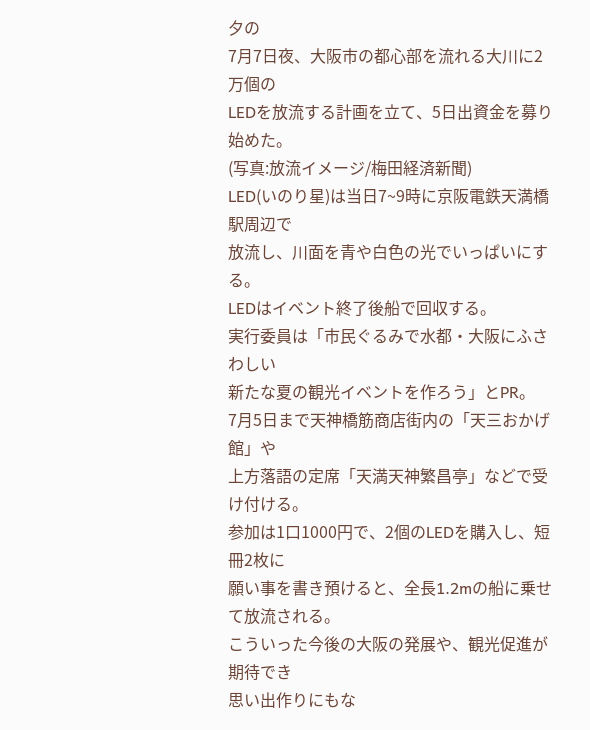夕の
7月7日夜、大阪市の都心部を流れる大川に2万個の
LEDを放流する計画を立て、5日出資金を募り始めた。
(写真:放流イメージ/梅田経済新聞)
LED(いのり星)は当日7~9時に京阪電鉄天満橋駅周辺で
放流し、川面を青や白色の光でいっぱいにする。
LEDはイベント終了後船で回収する。
実行委員は「市民ぐるみで水都・大阪にふさわしい
新たな夏の観光イベントを作ろう」とPR。
7月5日まで天神橋筋商店街内の「天三おかげ館」や
上方落語の定席「天満天神繁昌亭」などで受け付ける。
参加は1口1000円で、2個のLEDを購入し、短冊2枚に
願い事を書き預けると、全長1.2mの船に乗せて放流される。
こういった今後の大阪の発展や、観光促進が期待でき
思い出作りにもな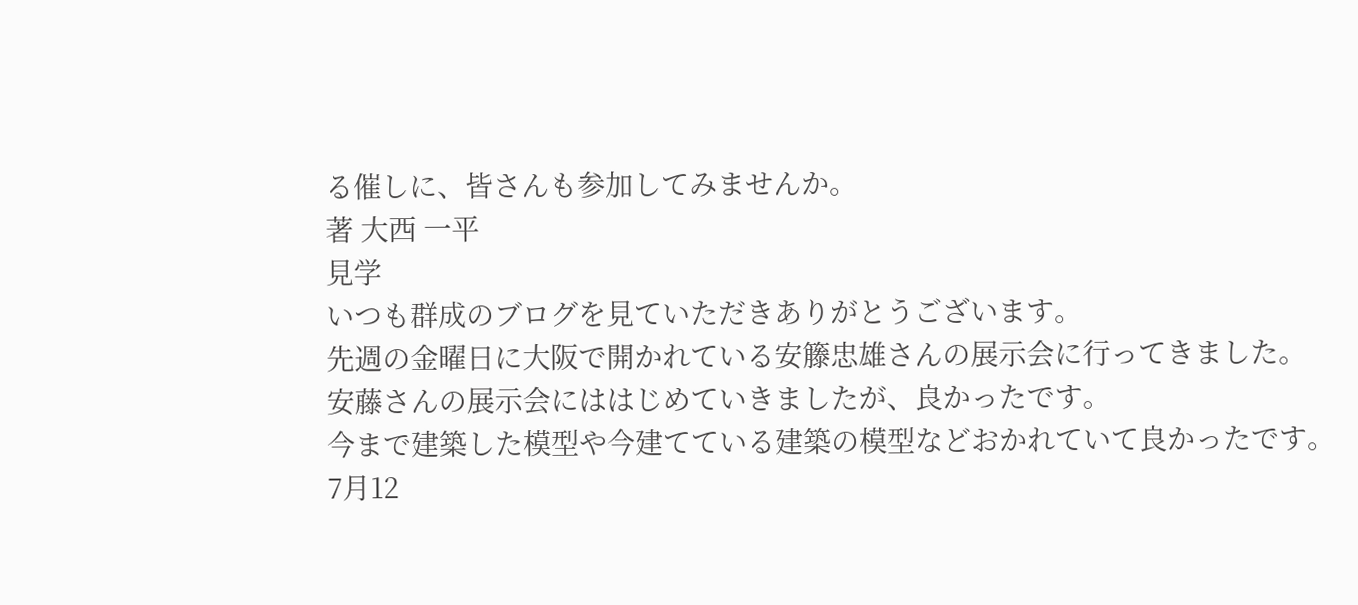る催しに、皆さんも参加してみませんか。
著 大西 一平
見学
いつも群成のブログを見ていただきありがとうございます。
先週の金曜日に大阪で開かれている安籐忠雄さんの展示会に行ってきました。
安藤さんの展示会にははじめていきましたが、良かったです。
今まで建築した模型や今建てている建築の模型などおかれていて良かったです。
7月12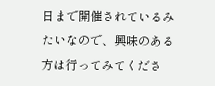日まで開催されているみたいなので、興味のある方は行ってみてくださ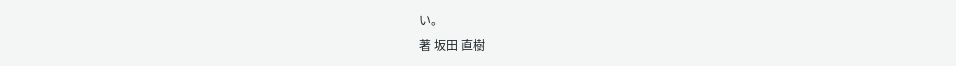い。
著 坂田 直樹